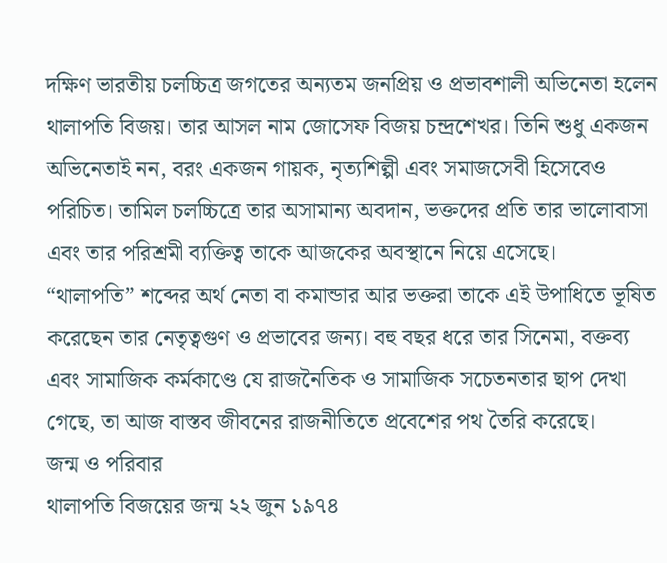দক্ষিণ ভারতীয় চলচ্চিত্র জগতের অন্যতম জনপ্রিয় ও প্রভাবশালী অভিনেতা হলেন থালাপতি বিজয়। তার আসল নাম জোসেফ বিজয় চন্দ্রশেখর। তিনি শুধু একজন অভিনেতাই নন, বরং একজন গায়ক, নৃত্যশিল্পী এবং সমাজসেবী হিসেবেও পরিচিত। তামিল চলচ্চিত্রে তার অসামান্য অবদান, ভক্তদের প্রতি তার ভালোবাসা এবং তার পরিশ্রমী ব্যক্তিত্ব তাকে আজকের অবস্থানে নিয়ে এসেছে।
“থালাপতি” শব্দের অর্থ নেতা বা কমান্ডার আর ভক্তরা তাকে এই উপাধিতে ভূষিত করেছেন তার নেতৃত্বগুণ ও প্রভাবের জন্য। বহু বছর ধরে তার সিনেমা, বক্তব্য এবং সামাজিক কর্মকাণ্ডে যে রাজনৈতিক ও সামাজিক সচেতনতার ছাপ দেখা গেছে, তা আজ বাস্তব জীবনের রাজনীতিতে প্রবেশের পথ তৈরি করেছে।
জন্ম ও পরিবার
থালাপতি বিজয়ের জন্ম ২২ জুন ১৯৭৪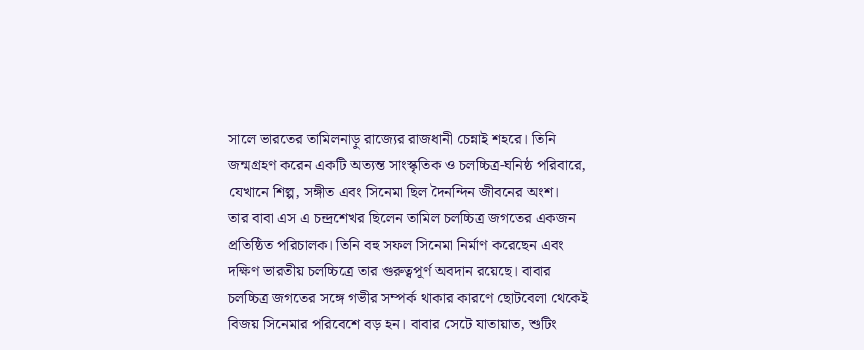সালে ভারতের তামিলনাড়ু রাজ্যের রাজধানী চেন্নাই শহরে। তিনি জন্মগ্রহণ করেন একটি অত্যন্ত সাংস্কৃতিক ও চলচ্চিত্র-ঘনিষ্ঠ পরিবারে, যেখানে শিল্প, সঙ্গীত এবং সিনেমা ছিল দৈনন্দিন জীবনের অংশ।
তার বাবা এস এ চন্দ্রশেখর ছিলেন তামিল চলচ্চিত্র জগতের একজন প্রতিষ্ঠিত পরিচালক। তিনি বহু সফল সিনেমা নির্মাণ করেছেন এবং দক্ষিণ ভারতীয় চলচ্চিত্রে তার গুরুত্বপূর্ণ অবদান রয়েছে। বাবার চলচ্চিত্র জগতের সঙ্গে গভীর সম্পর্ক থাকার কারণে ছোটবেলা থেকেই বিজয় সিনেমার পরিবেশে বড় হন। বাবার সেটে যাতায়াত, শুটিং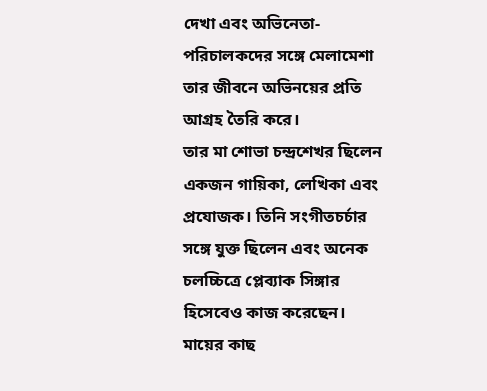দেখা এবং অভিনেতা-পরিচালকদের সঙ্গে মেলামেশা তার জীবনে অভিনয়ের প্রতি আগ্রহ তৈরি করে।
তার মা শোভা চন্দ্রশেখর ছিলেন একজন গায়িকা, লেখিকা এবং প্রযোজক। তিনি সংগীতচর্চার সঙ্গে যুক্ত ছিলেন এবং অনেক চলচ্চিত্রে প্লেব্যাক সিঙ্গার হিসেবেও কাজ করেছেন। মায়ের কাছ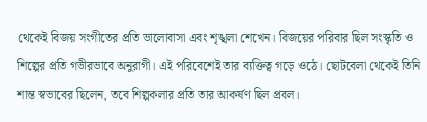থেকেই বিজয় সংগীতের প্রতি ভালোবাসা এবং শৃঙ্খলা শেখেন। বিজয়ের পরিবার ছিল সংস্কৃতি ও শিল্পের প্রতি গভীরভাবে অনুরাগী। এই পরিবেশেই তার ব্যক্তিত্ব গড়ে ওঠে। ছোটবেলা থেকেই তিনি শান্ত স্বভাবের ছিলেন, তবে শিল্পকলার প্রতি তার আকর্ষণ ছিল প্রবল।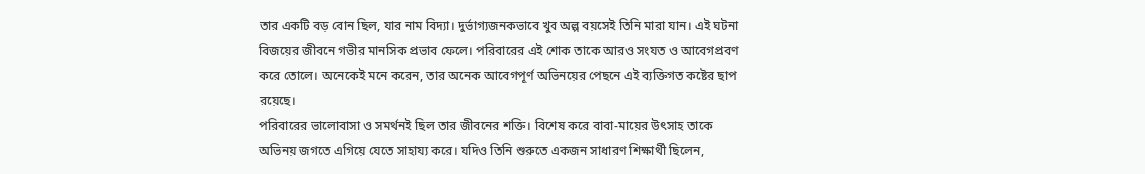তার একটি বড় বোন ছিল, যার নাম বিদ্যা। দুর্ভাগ্যজনকভাবে খুব অল্প বয়সেই তিনি মারা যান। এই ঘটনা বিজয়ের জীবনে গভীর মানসিক প্রভাব ফেলে। পরিবারের এই শোক তাকে আরও সংযত ও আবেগপ্রবণ করে তোলে। অনেকেই মনে করেন, তার অনেক আবেগপূর্ণ অভিনয়ের পেছনে এই ব্যক্তিগত কষ্টের ছাপ রয়েছে।
পরিবারের ভালোবাসা ও সমর্থনই ছিল তার জীবনের শক্তি। বিশেষ করে বাবা-মায়ের উৎসাহ তাকে অভিনয় জগতে এগিয়ে যেতে সাহায্য করে। যদিও তিনি শুরুতে একজন সাধারণ শিক্ষার্থী ছিলেন,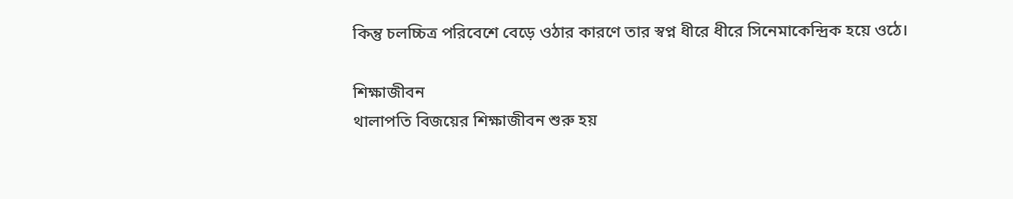কিন্তু চলচ্চিত্র পরিবেশে বেড়ে ওঠার কারণে তার স্বপ্ন ধীরে ধীরে সিনেমাকেন্দ্রিক হয়ে ওঠে।

শিক্ষাজীবন
থালাপতি বিজয়ের শিক্ষাজীবন শুরু হয়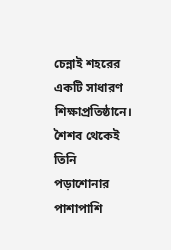চেন্নাই শহরের একটি সাধারণ শিক্ষাপ্রতিষ্ঠানে। শৈশব থেকেই তিনি পড়াশোনার পাশাপাশি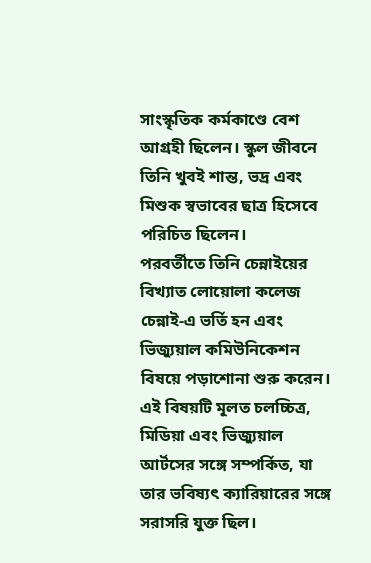সাংস্কৃতিক কর্মকাণ্ডে বেশ আগ্রহী ছিলেন। স্কুল জীবনে তিনি খুবই শান্ত, ভদ্র এবং মিশুক স্বভাবের ছাত্র হিসেবে পরিচিত ছিলেন।
পরবর্তীতে তিনি চেন্নাইয়ের বিখ্যাত লোয়োলা কলেজ চেন্নাই-এ ভর্তি হন এবং ভিজ্যুয়াল কমিউনিকেশন বিষয়ে পড়াশোনা শুরু করেন। এই বিষয়টি মূলত চলচ্চিত্র, মিডিয়া এবং ভিজ্যুয়াল আর্টসের সঙ্গে সম্পর্কিত, যা তার ভবিষ্যৎ ক্যারিয়ারের সঙ্গে সরাসরি যুক্ত ছিল।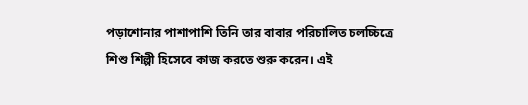পড়াশোনার পাশাপাশি তিনি তার বাবার পরিচালিত চলচ্চিত্রে শিশু শিল্পী হিসেবে কাজ করতে শুরু করেন। এই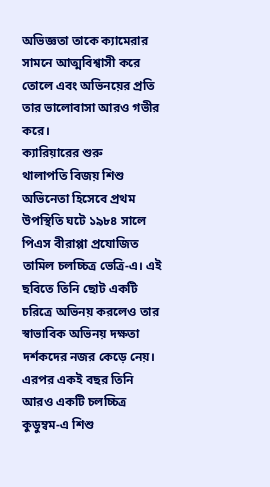অভিজ্ঞতা তাকে ক্যামেরার সামনে আত্মবিশ্বাসী করে তোলে এবং অভিনয়ের প্রতি তার ভালোবাসা আরও গভীর করে।
ক্যারিয়ারের শুরু
থালাপতি বিজয় শিশু অভিনেতা হিসেবে প্রথম উপস্থিতি ঘটে ১৯৮৪ সালে পিএস বীরাপ্পা প্রযোজিত তামিল চলচ্চিত্র ভেত্রি-এ। এই ছবিতে তিনি ছোট একটি চরিত্রে অভিনয় করলেও তার স্বাভাবিক অভিনয় দক্ষতা দর্শকদের নজর কেড়ে নেয়। এরপর একই বছর তিনি আরও একটি চলচ্চিত্র কুডুম্বম-এ শিশু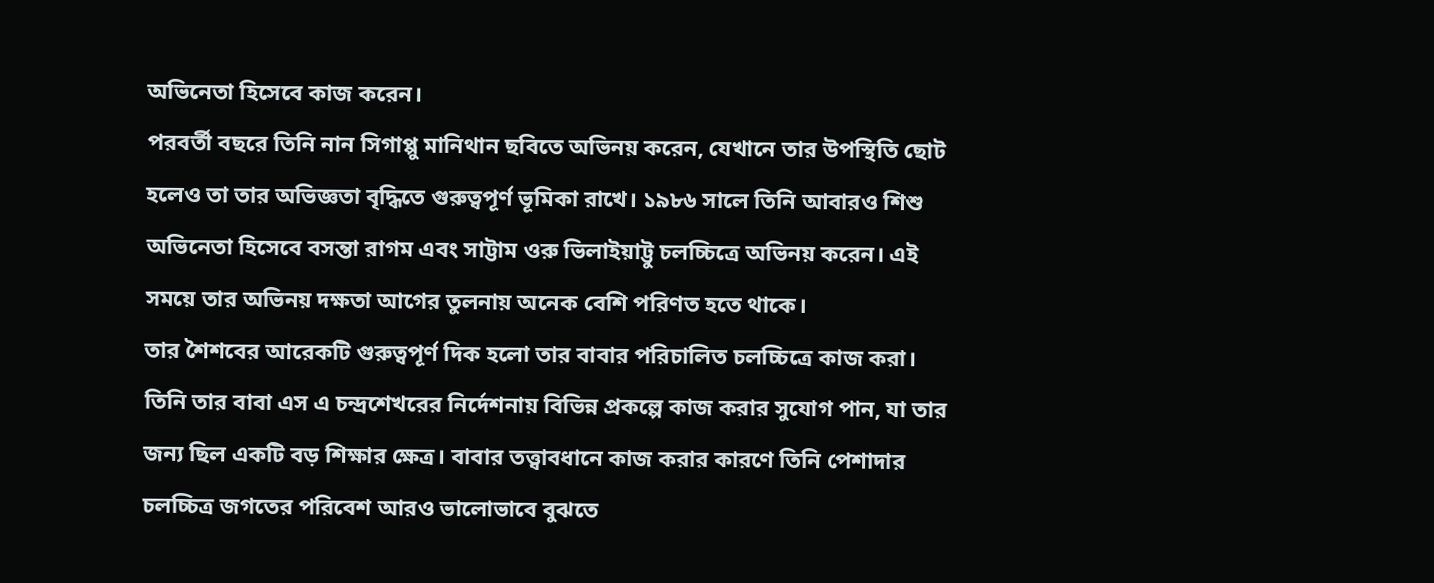অভিনেতা হিসেবে কাজ করেন।
পরবর্তী বছরে তিনি নান সিগাপ্পু মানিথান ছবিতে অভিনয় করেন, যেখানে তার উপস্থিতি ছোট হলেও তা তার অভিজ্ঞতা বৃদ্ধিতে গুরুত্বপূর্ণ ভূমিকা রাখে। ১৯৮৬ সালে তিনি আবারও শিশু অভিনেতা হিসেবে বসন্তা রাগম এবং সাট্টাম ওরু ভিলাইয়াট্টু চলচ্চিত্রে অভিনয় করেন। এই সময়ে তার অভিনয় দক্ষতা আগের তুলনায় অনেক বেশি পরিণত হতে থাকে।
তার শৈশবের আরেকটি গুরুত্বপূর্ণ দিক হলো তার বাবার পরিচালিত চলচ্চিত্রে কাজ করা। তিনি তার বাবা এস এ চন্দ্রশেখরের নির্দেশনায় বিভিন্ন প্রকল্পে কাজ করার সুযোগ পান, যা তার জন্য ছিল একটি বড় শিক্ষার ক্ষেত্র। বাবার তত্ত্বাবধানে কাজ করার কারণে তিনি পেশাদার চলচ্চিত্র জগতের পরিবেশ আরও ভালোভাবে বুঝতে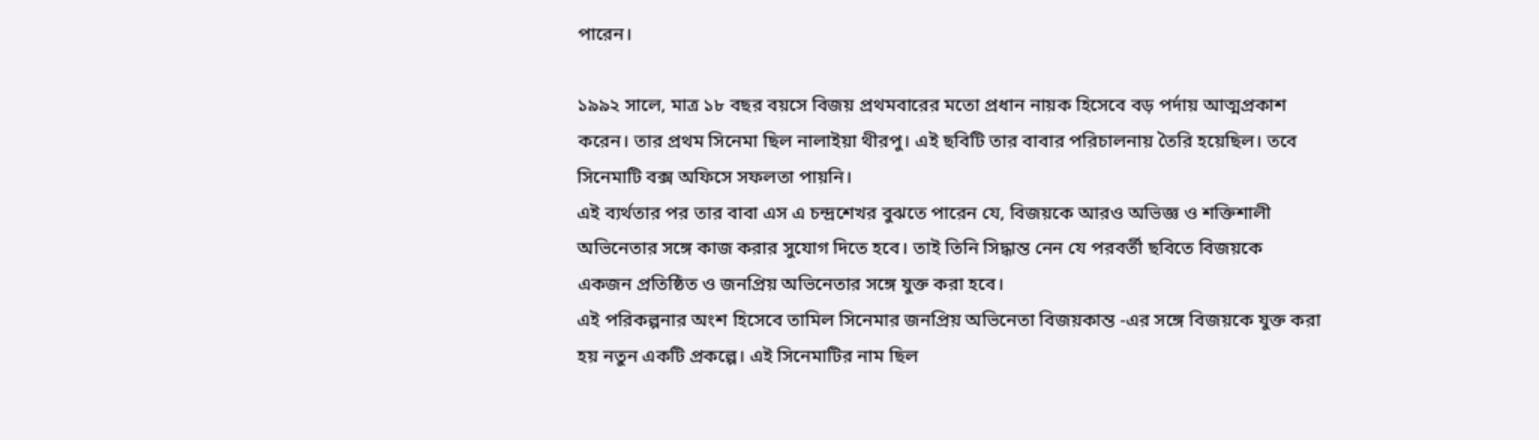পারেন।

১৯৯২ সালে, মাত্র ১৮ বছর বয়সে বিজয় প্রথমবারের মতো প্রধান নায়ক হিসেবে বড় পর্দায় আত্মপ্রকাশ করেন। তার প্রথম সিনেমা ছিল নালাইয়া থীরপু। এই ছবিটি তার বাবার পরিচালনায় তৈরি হয়েছিল। তবে সিনেমাটি বক্স অফিসে সফলতা পায়নি।
এই ব্যর্থতার পর তার বাবা এস এ চন্দ্রশেখর বুঝতে পারেন যে, বিজয়কে আরও অভিজ্ঞ ও শক্তিশালী অভিনেতার সঙ্গে কাজ করার সুযোগ দিতে হবে। তাই তিনি সিদ্ধান্ত নেন যে পরবর্তী ছবিতে বিজয়কে একজন প্রতিষ্ঠিত ও জনপ্রিয় অভিনেতার সঙ্গে যুক্ত করা হবে।
এই পরিকল্পনার অংশ হিসেবে তামিল সিনেমার জনপ্রিয় অভিনেতা বিজয়কান্ত -এর সঙ্গে বিজয়কে যুক্ত করা হয় নতুন একটি প্রকল্পে। এই সিনেমাটির নাম ছিল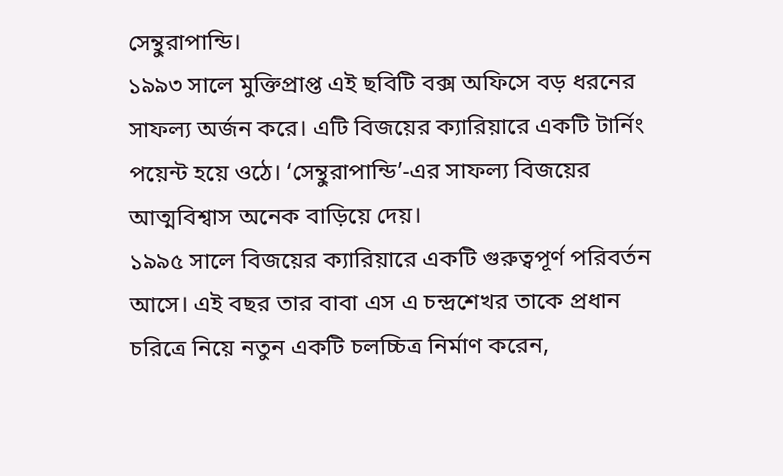সেন্থুরাপান্ডি।
১৯৯৩ সালে মুক্তিপ্রাপ্ত এই ছবিটি বক্স অফিসে বড় ধরনের সাফল্য অর্জন করে। এটি বিজয়ের ক্যারিয়ারে একটি টার্নিং পয়েন্ট হয়ে ওঠে। ‘সেন্থুরাপান্ডি’-এর সাফল্য বিজয়ের আত্মবিশ্বাস অনেক বাড়িয়ে দেয়।
১৯৯৫ সালে বিজয়ের ক্যারিয়ারে একটি গুরুত্বপূর্ণ পরিবর্তন আসে। এই বছর তার বাবা এস এ চন্দ্রশেখর তাকে প্রধান চরিত্রে নিয়ে নতুন একটি চলচ্চিত্র নির্মাণ করেন,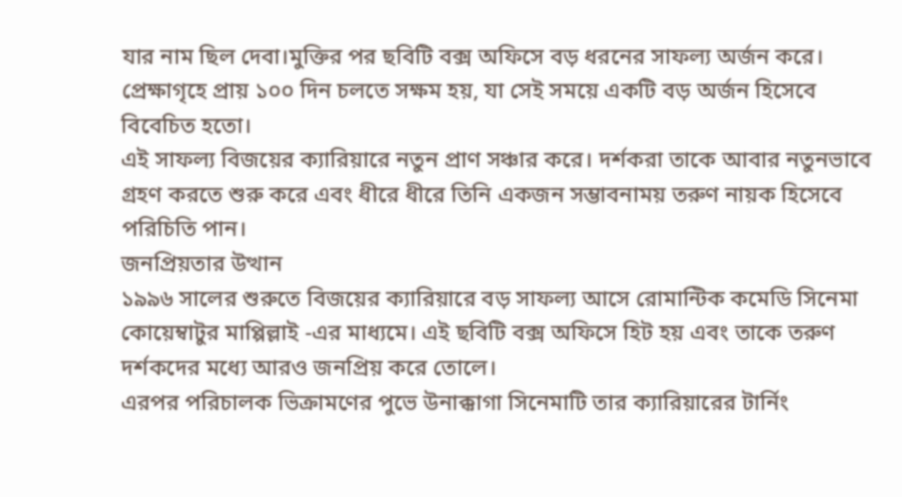যার নাম ছিল দেবা।মুক্তির পর ছবিটি বক্স অফিসে বড় ধরনের সাফল্য অর্জন করে। প্রেক্ষাগৃহে প্রায় ১০০ দিন চলতে সক্ষম হয়, যা সেই সময়ে একটি বড় অর্জন হিসেবে বিবেচিত হতো।
এই সাফল্য বিজয়ের ক্যারিয়ারে নতুন প্রাণ সঞ্চার করে। দর্শকরা তাকে আবার নতুনভাবে গ্রহণ করতে শুরু করে এবং ধীরে ধীরে তিনি একজন সম্ভাবনাময় তরুণ নায়ক হিসেবে পরিচিতি পান।
জনপ্রিয়তার উত্থান
১৯৯৬ সালের শুরুতে বিজয়ের ক্যারিয়ারে বড় সাফল্য আসে রোমান্টিক কমেডি সিনেমা কোয়েম্বাটুর মাপ্পিল্লাই -এর মাধ্যমে। এই ছবিটি বক্স অফিসে হিট হয় এবং তাকে তরুণ দর্শকদের মধ্যে আরও জনপ্রিয় করে তোলে।
এরপর পরিচালক ভিক্রামণের পুভে উনাক্কাগা সিনেমাটি তার ক্যারিয়ারের টার্নিং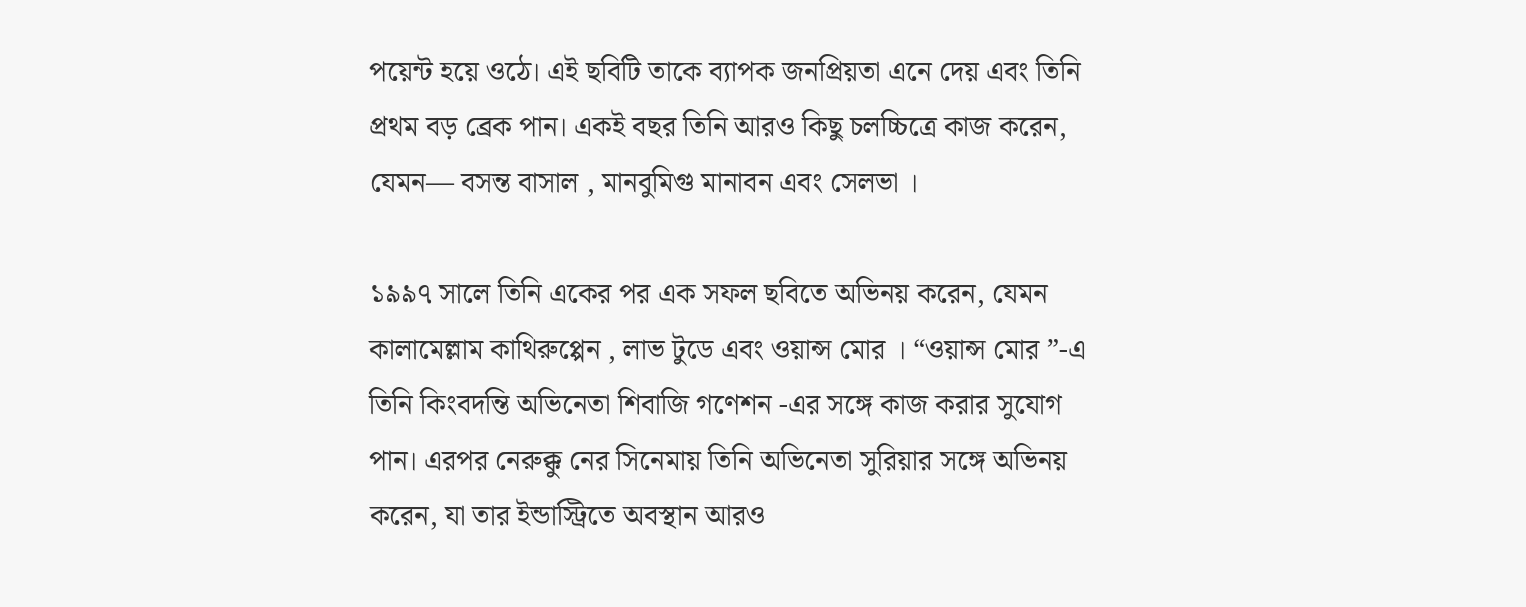পয়েন্ট হয়ে ওঠে। এই ছবিটি তাকে ব্যাপক জনপ্রিয়তা এনে দেয় এবং তিনি প্রথম বড় ব্রেক পান। একই বছর তিনি আরও কিছু চলচ্চিত্রে কাজ করেন, যেমন— বসন্ত বাসাল , মানবুমিগু মানাবন এবং সেলভা ।

১৯৯৭ সালে তিনি একের পর এক সফল ছবিতে অভিনয় করেন, যেমন কালামেল্লাম কাথিরুপ্পেন , লাভ টুডে এবং ওয়ান্স মোর । “ওয়ান্স মোর ”-এ তিনি কিংবদন্তি অভিনেতা শিবাজি গণেশন -এর সঙ্গে কাজ করার সুযোগ পান। এরপর নেরুক্কু নের সিনেমায় তিনি অভিনেতা সুরিয়ার সঙ্গে অভিনয় করেন, যা তার ইন্ডাস্ট্রিতে অবস্থান আরও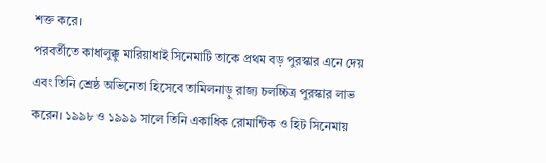শক্ত করে।
পরবর্তীতে কাধালুক্কু মারিয়াধাই সিনেমাটি তাকে প্রথম বড় পুরস্কার এনে দেয় এবং তিনি শ্রেষ্ঠ অভিনেতা হিসেবে তামিলনাড়ু রাজ্য চলচ্চিত্র পুরস্কার লাভ করেন। ১৯৯৮ ও ১৯৯৯ সালে তিনি একাধিক রোমান্টিক ও হিট সিনেমায়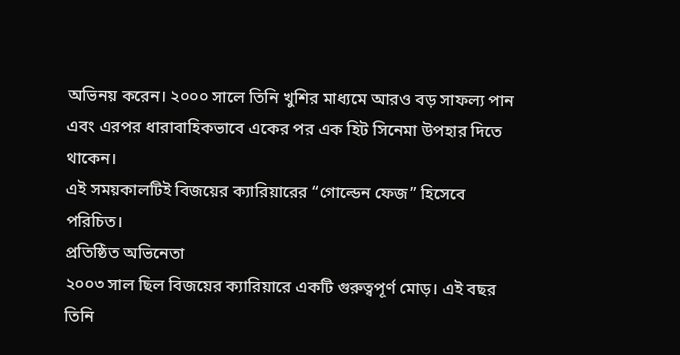অভিনয় করেন। ২০০০ সালে তিনি খুশির মাধ্যমে আরও বড় সাফল্য পান এবং এরপর ধারাবাহিকভাবে একের পর এক হিট সিনেমা উপহার দিতে থাকেন।
এই সময়কালটিই বিজয়ের ক্যারিয়ারের “গোল্ডেন ফেজ” হিসেবে পরিচিত।
প্রতিষ্ঠিত অভিনেতা
২০০৩ সাল ছিল বিজয়ের ক্যারিয়ারে একটি গুরুত্বপূর্ণ মোড়। এই বছর তিনি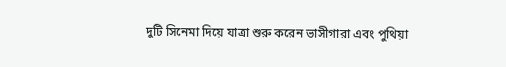দুটি সিনেমা দিয়ে যাত্রা শুরু করেন ভাসীগারা এবং পুথিয়া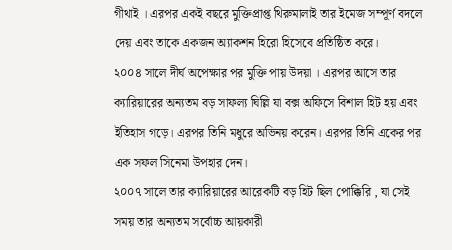গীথাই । এরপর একই বছরে মুক্তিপ্রাপ্ত থিরুমালাই তার ইমেজ সম্পূর্ণ বদলে দেয় এবং তাকে একজন অ্যাকশন হিরো হিসেবে প্রতিষ্ঠিত করে।
২০০৪ সালে দীর্ঘ অপেক্ষার পর মুক্তি পায় উদয়া । এরপর আসে তার ক্যারিয়ারের অন্যতম বড় সাফল্য ঘিল্লি যা বক্স অফিসে বিশাল হিট হয় এবং ইতিহাস গড়ে। এরপর তিনি মধুরে অভিনয় করেন। এরপর তিনি একের পর এক সফল সিনেমা উপহার দেন।
২০০৭ সালে তার ক্যারিয়ারের আরেকটি বড় হিট ছিল পোক্কিরি , যা সেই সময় তার অন্যতম সর্বোচ্চ আয়কারী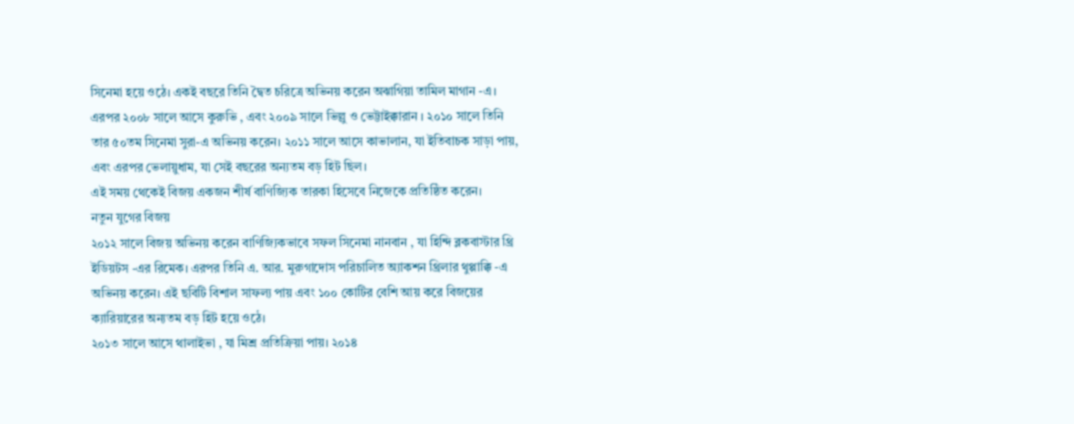সিনেমা হয়ে ওঠে। একই বছরে তিনি দ্বৈত চরিত্রে অভিনয় করেন অঝাগিয়া তামিল মাগান -এ।
এরপর ২০০৮ সালে আসে কুরুভি , এবং ২০০৯ সালে ভিল্লু ও ভেট্টাইক্কারান । ২০১০ সালে তিনি তার ৫০তম সিনেমা সুরা-এ অভিনয় করেন। ২০১১ সালে আসে কাভালান, যা ইতিবাচক সাড়া পায়, এবং এরপর ভেলায়ুধাম, যা সেই বছরের অন্যতম বড় হিট ছিল।
এই সময় থেকেই বিজয় একজন শীর্ষ বাণিজ্যিক তারকা হিসেবে নিজেকে প্রতিষ্ঠিত করেন।
নতুন যুগের বিজয়
২০১২ সালে বিজয় অভিনয় করেন বাণিজ্যিকভাবে সফল সিনেমা নানবান , যা হিন্দি ব্লকবাস্টার থ্রি ইডিয়টস -এর রিমেক। এরপর তিনি এ. আর. মুরুগাদোস পরিচালিত অ্যাকশন থ্রিলার থুপ্পাক্কি -এ অভিনয় করেন। এই ছবিটি বিশাল সাফল্য পায় এবং ১০০ কোটির বেশি আয় করে বিজয়ের ক্যারিয়ারের অন্যতম বড় হিট হয়ে ওঠে।
২০১৩ সালে আসে থালাইভা , যা মিশ্র প্রতিক্রিয়া পায়। ২০১৪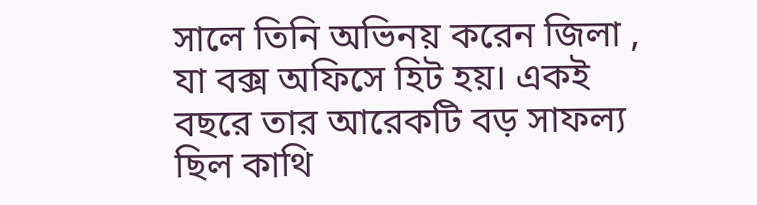সালে তিনি অভিনয় করেন জিলা , যা বক্স অফিসে হিট হয়। একই বছরে তার আরেকটি বড় সাফল্য ছিল কাথি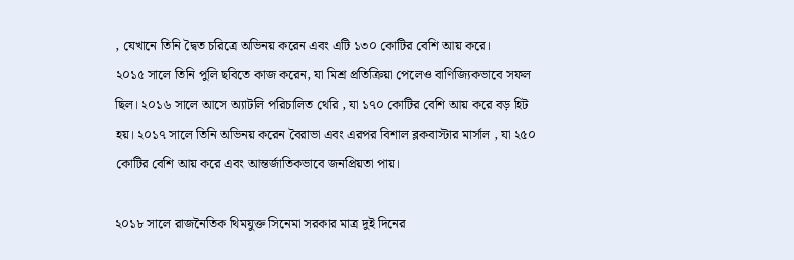, যেখানে তিনি দ্বৈত চরিত্রে অভিনয় করেন এবং এটি ১৩০ কোটির বেশি আয় করে।
২০১৫ সালে তিনি পুলি ছবিতে কাজ করেন, যা মিশ্র প্রতিক্রিয়া পেলেও বাণিজ্যিকভাবে সফল ছিল। ২০১৬ সালে আসে অ্যাটলি পরিচালিত থেরি , যা ১৭০ কোটির বেশি আয় করে বড় হিট হয়। ২০১৭ সালে তিনি অভিনয় করেন বৈরাভা এবং এরপর বিশাল ব্লকবাস্টার মার্সাল , যা ২৫০ কোটির বেশি আয় করে এবং আন্তর্জাতিকভাবে জনপ্রিয়তা পায়।

২০১৮ সালে রাজনৈতিক থিমযুক্ত সিনেমা সরকার মাত্র দুই দিনের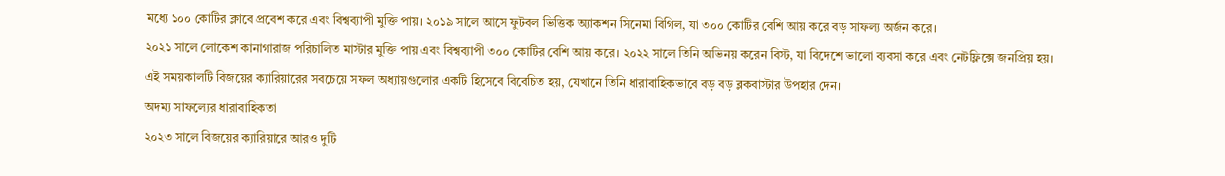মধ্যে ১০০ কোটির ক্লাবে প্রবেশ করে এবং বিশ্বব্যাপী মুক্তি পায়। ২০১৯ সালে আসে ফুটবল ভিত্তিক অ্যাকশন সিনেমা বিগিল, যা ৩০০ কোটির বেশি আয় করে বড় সাফল্য অর্জন করে।
২০২১ সালে লোকেশ কানাগারাজ পরিচালিত মাস্টার মুক্তি পায় এবং বিশ্বব্যাপী ৩০০ কোটির বেশি আয় করে। ২০২২ সালে তিনি অভিনয় করেন বিস্ট, যা বিদেশে ভালো ব্যবসা করে এবং নেটফ্লিক্সে জনপ্রিয় হয়।
এই সময়কালটি বিজয়ের ক্যারিয়ারের সবচেয়ে সফল অধ্যায়গুলোর একটি হিসেবে বিবেচিত হয়, যেখানে তিনি ধারাবাহিকভাবে বড় বড় ব্লকবাস্টার উপহার দেন।
অদম্য সাফল্যের ধারাবাহিকতা
২০২৩ সালে বিজয়ের ক্যারিয়ারে আরও দুটি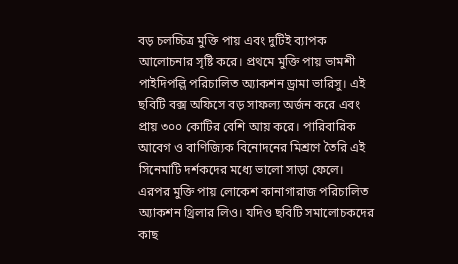বড় চলচ্চিত্র মুক্তি পায় এবং দুটিই ব্যাপক আলোচনার সৃষ্টি করে। প্রথমে মুক্তি পায় ভামশী পাইদিপল্লি পরিচালিত অ্যাকশন ড্রামা ভারিসু। এই ছবিটি বক্স অফিসে বড় সাফল্য অর্জন করে এবং প্রায় ৩০০ কোটির বেশি আয় করে। পারিবারিক আবেগ ও বাণিজ্যিক বিনোদনের মিশ্রণে তৈরি এই সিনেমাটি দর্শকদের মধ্যে ভালো সাড়া ফেলে।
এরপর মুক্তি পায় লোকেশ কানাগারাজ পরিচালিত অ্যাকশন থ্রিলার লিও। যদিও ছবিটি সমালোচকদের কাছ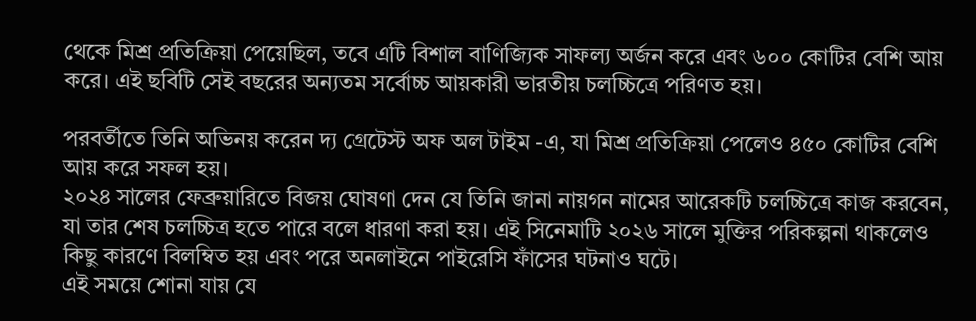থেকে মিশ্র প্রতিক্রিয়া পেয়েছিল, তবে এটি বিশাল বাণিজ্যিক সাফল্য অর্জন করে এবং ৬০০ কোটির বেশি আয় করে। এই ছবিটি সেই বছরের অন্যতম সর্বোচ্চ আয়কারী ভারতীয় চলচ্চিত্রে পরিণত হয়।

পরবর্তীতে তিনি অভিনয় করেন দ্য গ্রেটেস্ট অফ অল টাইম -এ, যা মিশ্র প্রতিক্রিয়া পেলেও ৪৫০ কোটির বেশি আয় করে সফল হয়।
২০২৪ সালের ফেব্রুয়ারিতে বিজয় ঘোষণা দেন যে তিনি জানা নায়গন নামের আরেকটি চলচ্চিত্রে কাজ করবেন, যা তার শেষ চলচ্চিত্র হতে পারে বলে ধারণা করা হয়। এই সিনেমাটি ২০২৬ সালে মুক্তির পরিকল্পনা থাকলেও কিছু কারণে বিলম্বিত হয় এবং পরে অনলাইনে পাইরেসি ফাঁসের ঘটনাও ঘটে।
এই সময়ে শোনা যায় যে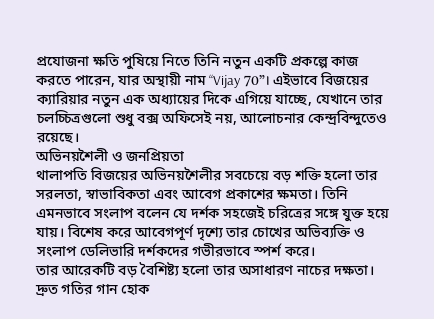প্রযোজনা ক্ষতি পুষিয়ে নিতে তিনি নতুন একটি প্রকল্পে কাজ করতে পারেন, যার অস্থায়ী নাম “Vijay 70”। এইভাবে বিজয়ের ক্যারিয়ার নতুন এক অধ্যায়ের দিকে এগিয়ে যাচ্ছে, যেখানে তার চলচ্চিত্রগুলো শুধু বক্স অফিসেই নয়, আলোচনার কেন্দ্রবিন্দুতেও রয়েছে।
অভিনয়শৈলী ও জনপ্রিয়তা
থালাপতি বিজয়ের অভিনয়শৈলীর সবচেয়ে বড় শক্তি হলো তার সরলতা, স্বাভাবিকতা এবং আবেগ প্রকাশের ক্ষমতা। তিনি এমনভাবে সংলাপ বলেন যে দর্শক সহজেই চরিত্রের সঙ্গে যুক্ত হয়ে যায়। বিশেষ করে আবেগপূর্ণ দৃশ্যে তার চোখের অভিব্যক্তি ও সংলাপ ডেলিভারি দর্শকদের গভীরভাবে স্পর্শ করে।
তার আরেকটি বড় বৈশিষ্ট্য হলো তার অসাধারণ নাচের দক্ষতা। দ্রুত গতির গান হোক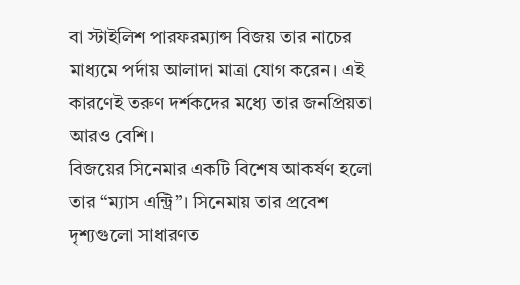বা স্টাইলিশ পারফরম্যান্স বিজয় তার নাচের মাধ্যমে পর্দায় আলাদা মাত্রা যোগ করেন। এই কারণেই তরুণ দর্শকদের মধ্যে তার জনপ্রিয়তা আরও বেশি।
বিজয়ের সিনেমার একটি বিশেষ আকর্ষণ হলো তার “ম্যাস এন্ট্রি”। সিনেমায় তার প্রবেশ দৃশ্যগুলো সাধারণত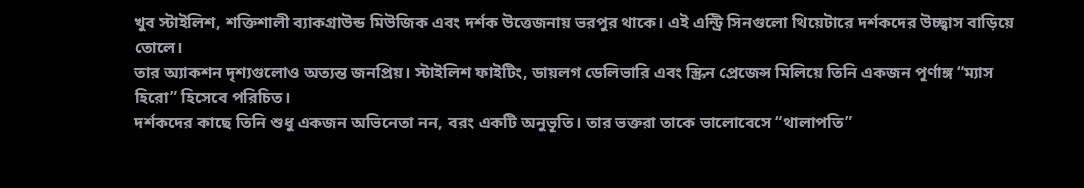খুব স্টাইলিশ, শক্তিশালী ব্যাকগ্রাউন্ড মিউজিক এবং দর্শক উত্তেজনায় ভরপুর থাকে। এই এন্ট্রি সিনগুলো থিয়েটারে দর্শকদের উচ্ছ্বাস বাড়িয়ে তোলে।
তার অ্যাকশন দৃশ্যগুলোও অত্যন্ত জনপ্রিয়। স্টাইলিশ ফাইটিং, ডায়লগ ডেলিভারি এবং স্ক্রিন প্রেজেন্স মিলিয়ে তিনি একজন পূর্ণাঙ্গ “ম্যাস হিরো” হিসেবে পরিচিত।
দর্শকদের কাছে তিনি শুধু একজন অভিনেতা নন, বরং একটি অনুভূতি। তার ভক্তরা তাকে ভালোবেসে “থালাপতি”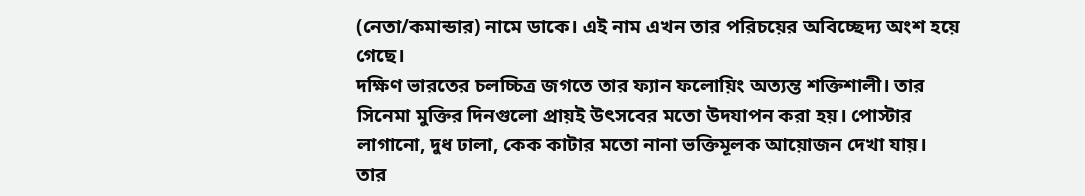(নেতা/কমান্ডার) নামে ডাকে। এই নাম এখন তার পরিচয়ের অবিচ্ছেদ্য অংশ হয়ে গেছে।
দক্ষিণ ভারতের চলচ্চিত্র জগতে তার ফ্যান ফলোয়িং অত্যন্ত শক্তিশালী। তার সিনেমা মুক্তির দিনগুলো প্রায়ই উৎসবের মতো উদযাপন করা হয়। পোস্টার লাগানো, দুধ ঢালা, কেক কাটার মতো নানা ভক্তিমূলক আয়োজন দেখা যায়।
তার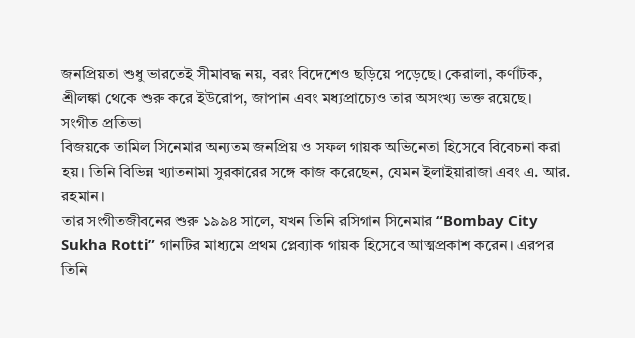জনপ্রিয়তা শুধু ভারতেই সীমাবদ্ধ নয়, বরং বিদেশেও ছড়িয়ে পড়েছে। কেরালা, কর্ণাটক, শ্রীলঙ্কা থেকে শুরু করে ইউরোপ, জাপান এবং মধ্যপ্রাচ্যেও তার অসংখ্য ভক্ত রয়েছে।
সংগীত প্রতিভা
বিজয়কে তামিল সিনেমার অন্যতম জনপ্রিয় ও সফল গায়ক অভিনেতা হিসেবে বিবেচনা করা হয়। তিনি বিভিন্ন খ্যাতনামা সুরকারের সঙ্গে কাজ করেছেন, যেমন ইলাইয়ারাজা এবং এ. আর. রহমান।
তার সংগীতজীবনের শুরু ১৯৯৪ সালে, যখন তিনি রসিগান সিনেমার “Bombay City Sukha Rotti” গানটির মাধ্যমে প্রথম প্লেব্যাক গায়ক হিসেবে আত্মপ্রকাশ করেন। এরপর তিনি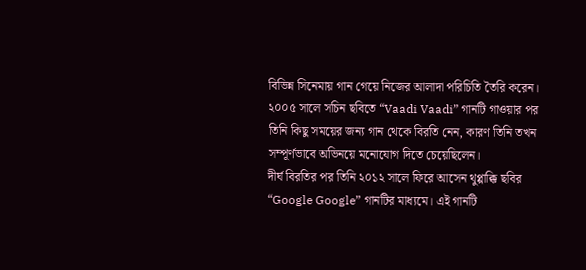বিভিন্ন সিনেমায় গান গেয়ে নিজের আলাদা পরিচিতি তৈরি করেন।
২০০৫ সালে সচিন ছবিতে “Vaadi Vaadi” গানটি গাওয়ার পর তিনি কিছু সময়ের জন্য গান থেকে বিরতি নেন, কারণ তিনি তখন সম্পূর্ণভাবে অভিনয়ে মনোযোগ দিতে চেয়েছিলেন।
দীর্ঘ বিরতির পর তিনি ২০১২ সালে ফিরে আসেন থুপ্পাক্কি ছবির “Google Google” গানটির মাধ্যমে। এই গানটি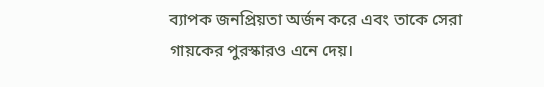ব্যাপক জনপ্রিয়তা অর্জন করে এবং তাকে সেরা গায়কের পুরস্কারও এনে দেয়।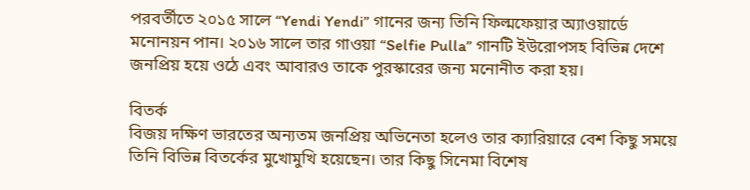পরবর্তীতে ২০১৫ সালে “Yendi Yendi” গানের জন্য তিনি ফিল্মফেয়ার অ্যাওয়ার্ডে মনোনয়ন পান। ২০১৬ সালে তার গাওয়া “Selfie Pulla” গানটি ইউরোপসহ বিভিন্ন দেশে জনপ্রিয় হয়ে ওঠে এবং আবারও তাকে পুরস্কারের জন্য মনোনীত করা হয়।

বিতর্ক
বিজয় দক্ষিণ ভারতের অন্যতম জনপ্রিয় অভিনেতা হলেও তার ক্যারিয়ারে বেশ কিছু সময়ে তিনি বিভিন্ন বিতর্কের মুখোমুখি হয়েছেন। তার কিছু সিনেমা বিশেষ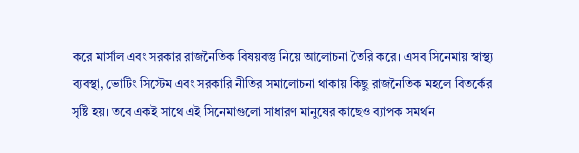করে মার্সাল এবং সরকার রাজনৈতিক বিষয়বস্তু নিয়ে আলোচনা তৈরি করে। এসব সিনেমায় স্বাস্থ্য ব্যবস্থা, ভোটিং সিস্টেম এবং সরকারি নীতির সমালোচনা থাকায় কিছু রাজনৈতিক মহলে বিতর্কের সৃষ্টি হয়। তবে একই সাথে এই সিনেমাগুলো সাধারণ মানুষের কাছেও ব্যাপক সমর্থন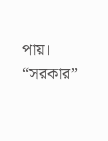পায়।
“সরকার”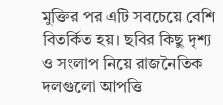মুক্তির পর এটি সবচেয়ে বেশি বিতর্কিত হয়। ছবির কিছু দৃশ্য ও সংলাপ নিয়ে রাজনৈতিক দলগুলো আপত্তি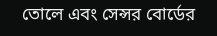তোলে এবং সেন্সর বোর্ডের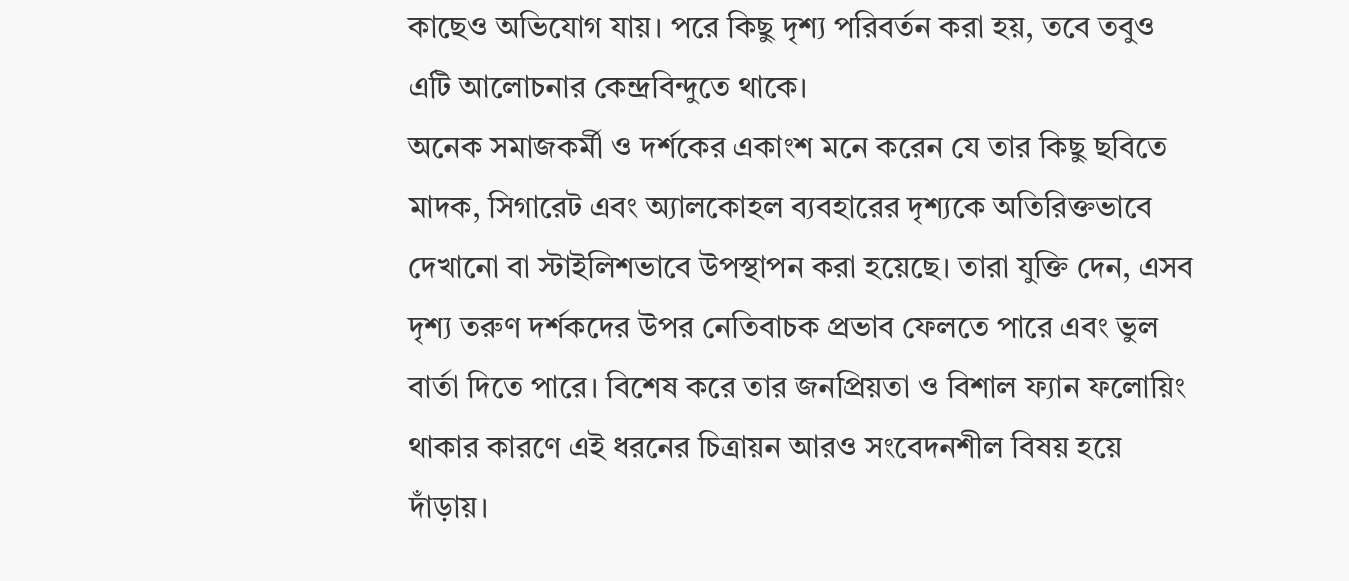কাছেও অভিযোগ যায়। পরে কিছু দৃশ্য পরিবর্তন করা হয়, তবে তবুও এটি আলোচনার কেন্দ্রবিন্দুতে থাকে।
অনেক সমাজকর্মী ও দর্শকের একাংশ মনে করেন যে তার কিছু ছবিতে মাদক, সিগারেট এবং অ্যালকোহল ব্যবহারের দৃশ্যকে অতিরিক্তভাবে দেখানো বা স্টাইলিশভাবে উপস্থাপন করা হয়েছে। তারা যুক্তি দেন, এসব দৃশ্য তরুণ দর্শকদের উপর নেতিবাচক প্রভাব ফেলতে পারে এবং ভুল বার্তা দিতে পারে। বিশেষ করে তার জনপ্রিয়তা ও বিশাল ফ্যান ফলোয়িং থাকার কারণে এই ধরনের চিত্রায়ন আরও সংবেদনশীল বিষয় হয়ে দাঁড়ায়।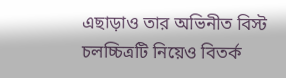এছাড়াও তার অভিনীত বিস্ট চলচ্চিত্রটি নিয়েও বিতর্ক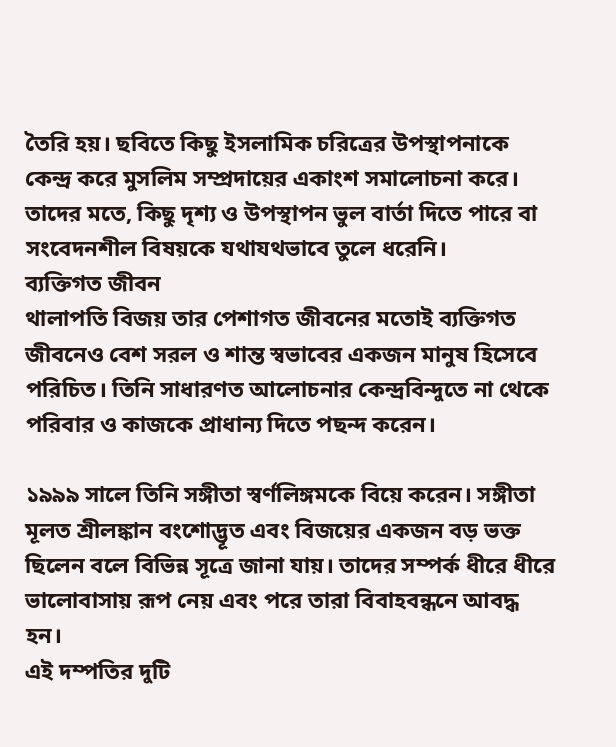তৈরি হয়। ছবিতে কিছু ইসলামিক চরিত্রের উপস্থাপনাকে কেন্দ্র করে মুসলিম সম্প্রদায়ের একাংশ সমালোচনা করে। তাদের মতে, কিছু দৃশ্য ও উপস্থাপন ভুল বার্তা দিতে পারে বা সংবেদনশীল বিষয়কে যথাযথভাবে তুলে ধরেনি।
ব্যক্তিগত জীবন
থালাপতি বিজয় তার পেশাগত জীবনের মতোই ব্যক্তিগত জীবনেও বেশ সরল ও শান্ত স্বভাবের একজন মানুষ হিসেবে পরিচিত। তিনি সাধারণত আলোচনার কেন্দ্রবিন্দুতে না থেকে পরিবার ও কাজকে প্রাধান্য দিতে পছন্দ করেন।

১৯৯৯ সালে তিনি সঙ্গীতা স্বর্ণলিঙ্গমকে বিয়ে করেন। সঙ্গীতা মূলত শ্রীলঙ্কান বংশোদ্ভূত এবং বিজয়ের একজন বড় ভক্ত ছিলেন বলে বিভিন্ন সূত্রে জানা যায়। তাদের সম্পর্ক ধীরে ধীরে ভালোবাসায় রূপ নেয় এবং পরে তারা বিবাহবন্ধনে আবদ্ধ হন।
এই দম্পতির দুটি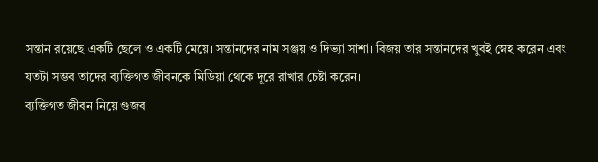সন্তান রয়েছে একটি ছেলে ও একটি মেয়ে। সন্তানদের নাম সঞ্জয় ও দিভ্যা সাশা। বিজয় তার সন্তানদের খুবই স্নেহ করেন এবং যতটা সম্ভব তাদের ব্যক্তিগত জীবনকে মিডিয়া থেকে দূরে রাখার চেষ্টা করেন।
ব্যক্তিগত জীবন নিয়ে গুজব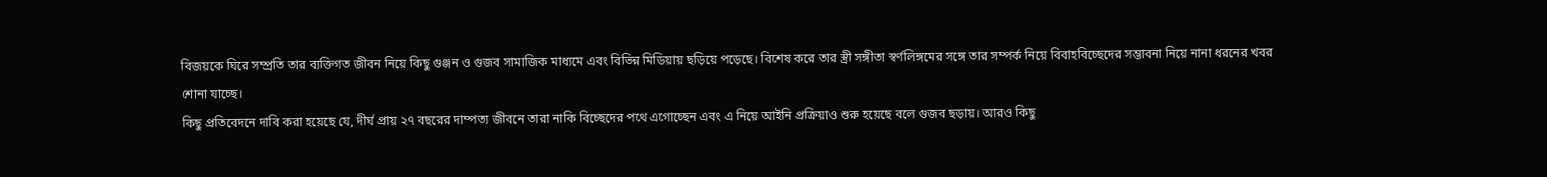বিজয়কে ঘিরে সম্প্রতি তার ব্যক্তিগত জীবন নিয়ে কিছু গুঞ্জন ও গুজব সামাজিক মাধ্যমে এবং বিভিন্ন মিডিয়ায় ছড়িয়ে পড়েছে। বিশেষ করে তার স্ত্রী সঙ্গীতা স্বর্ণলিঙ্গমের সঙ্গে তার সম্পর্ক নিয়ে বিবাহবিচ্ছেদের সম্ভাবনা নিয়ে নানা ধরনের খবর শোনা যাচ্ছে।
কিছু প্রতিবেদনে দাবি করা হয়েছে যে, দীর্ঘ প্রায় ২৭ বছরের দাম্পত্য জীবনে তারা নাকি বিচ্ছেদের পথে এগোচ্ছেন এবং এ নিয়ে আইনি প্রক্রিয়াও শুরু হয়েছে বলে গুজব ছড়ায়। আরও কিছু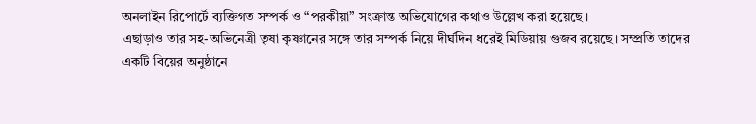অনলাইন রিপোর্টে ব্যক্তিগত সম্পর্ক ও “পরকীয়া” সংক্রান্ত অভিযোগের কথাও উল্লেখ করা হয়েছে।
এছাড়াও তার সহ-অভিনেত্রী তৃষা কৃষ্ণানের সঙ্গে তার সম্পর্ক নিয়ে দীর্ঘদিন ধরেই মিডিয়ায় গুজব রয়েছে। সম্প্রতি তাদের একটি বিয়ের অনুষ্ঠানে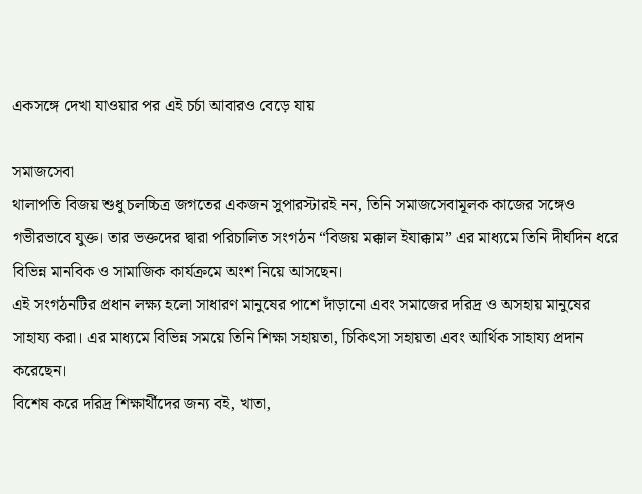একসঙ্গে দেখা যাওয়ার পর এই চর্চা আবারও বেড়ে যায়

সমাজসেবা
থালাপতি বিজয় শুধু চলচ্চিত্র জগতের একজন সুপারস্টারই নন, তিনি সমাজসেবামূলক কাজের সঙ্গেও গভীরভাবে যুক্ত। তার ভক্তদের দ্বারা পরিচালিত সংগঠন “বিজয় মক্কাল ইযাক্কাম” এর মাধ্যমে তিনি দীর্ঘদিন ধরে বিভিন্ন মানবিক ও সামাজিক কার্যক্রমে অংশ নিয়ে আসছেন।
এই সংগঠনটির প্রধান লক্ষ্য হলো সাধারণ মানুষের পাশে দাঁড়ানো এবং সমাজের দরিদ্র ও অসহায় মানুষের সাহায্য করা। এর মাধ্যমে বিভিন্ন সময়ে তিনি শিক্ষা সহায়তা, চিকিৎসা সহায়তা এবং আর্থিক সাহায্য প্রদান করেছেন।
বিশেষ করে দরিদ্র শিক্ষার্থীদের জন্য বই, খাতা,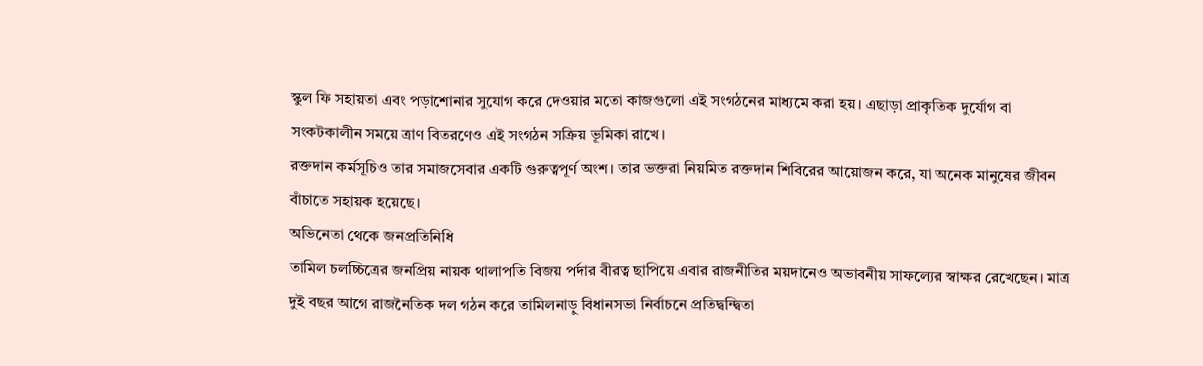স্কুল ফি সহায়তা এবং পড়াশোনার সুযোগ করে দেওয়ার মতো কাজগুলো এই সংগঠনের মাধ্যমে করা হয়। এছাড়া প্রাকৃতিক দুর্যোগ বা সংকটকালীন সময়ে ত্রাণ বিতরণেও এই সংগঠন সক্রিয় ভূমিকা রাখে।
রক্তদান কর্মসূচিও তার সমাজসেবার একটি গুরুত্বপূর্ণ অংশ। তার ভক্তরা নিয়মিত রক্তদান শিবিরের আয়োজন করে, যা অনেক মানুষের জীবন বাঁচাতে সহায়ক হয়েছে।
অভিনেতা থেকে জনপ্রতিনিধি
তামিল চলচ্চিত্রের জনপ্রিয় নায়ক থালাপতি বিজয় পর্দার বীরত্ব ছাপিয়ে এবার রাজনীতির ময়দানেও অভাবনীয় সাফল্যের স্বাক্ষর রেখেছেন। মাত্র দুই বছর আগে রাজনৈতিক দল গঠন করে তামিলনাড়ু বিধানসভা নির্বাচনে প্রতিদ্বন্দ্বিতা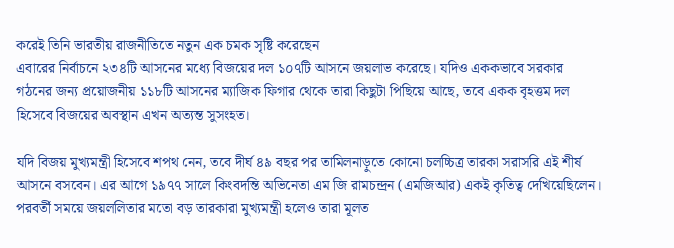করেই তিনি ভারতীয় রাজনীতিতে নতুন এক চমক সৃষ্টি করেছেন
এবারের নির্বাচনে ২৩৪টি আসনের মধ্যে বিজয়ের দল ১০৭টি আসনে জয়লাভ করেছে। যদিও এককভাবে সরকার গঠনের জন্য প্রয়োজনীয় ১১৮টি আসনের ম্যাজিক ফিগার থেকে তারা কিছুটা পিছিয়ে আছে, তবে একক বৃহত্তম দল হিসেবে বিজয়ের অবস্থান এখন অত্যন্ত সুসংহত।

যদি বিজয় মুখ্যমন্ত্রী হিসেবে শপথ নেন, তবে দীর্ঘ ৪৯ বছর পর তামিলনাড়ুতে কোনো চলচ্চিত্র তারকা সরাসরি এই শীর্ষ আসনে বসবেন। এর আগে ১৯৭৭ সালে কিংবদন্তি অভিনেতা এম জি রামচন্দ্রন (এমজিআর) একই কৃতিত্ব দেখিয়েছিলেন। পরবর্তী সময়ে জয়ললিতার মতো বড় তারকারা মুখ্যমন্ত্রী হলেও তারা মূলত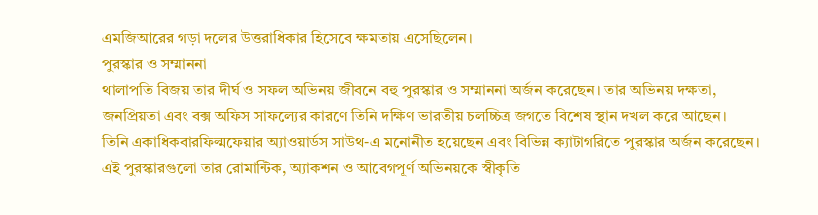এমজিআরের গড়া দলের উত্তরাধিকার হিসেবে ক্ষমতায় এসেছিলেন।
পুরস্কার ও সম্মাননা
থালাপতি বিজয় তার দীর্ঘ ও সফল অভিনয় জীবনে বহু পুরস্কার ও সম্মাননা অর্জন করেছেন। তার অভিনয় দক্ষতা, জনপ্রিয়তা এবং বক্স অফিস সাফল্যের কারণে তিনি দক্ষিণ ভারতীয় চলচ্চিত্র জগতে বিশেষ স্থান দখল করে আছেন।
তিনি একাধিকবারফিল্মফেয়ার অ্যাওয়ার্ডস সাউথ-এ মনোনীত হয়েছেন এবং বিভিন্ন ক্যাটাগরিতে পুরস্কার অর্জন করেছেন। এই পুরস্কারগুলো তার রোমান্টিক, অ্যাকশন ও আবেগপূর্ণ অভিনয়কে স্বীকৃতি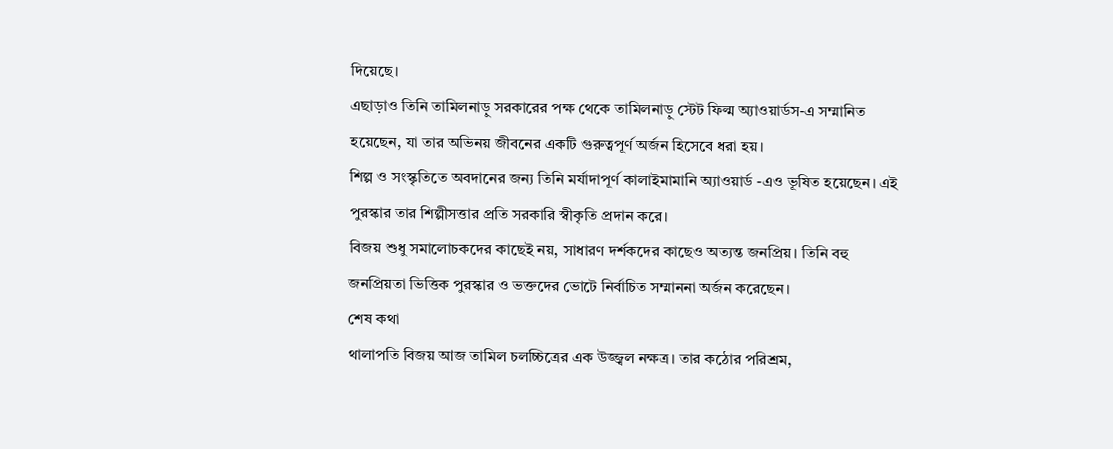দিয়েছে।
এছাড়াও তিনি তামিলনাড়ু সরকারের পক্ষ থেকে তামিলনাড়ু স্টেট ফিল্ম অ্যাওয়ার্ডস-এ সম্মানিত হয়েছেন, যা তার অভিনয় জীবনের একটি গুরুত্বপূর্ণ অর্জন হিসেবে ধরা হয়।
শিল্প ও সংস্কৃতিতে অবদানের জন্য তিনি মর্যাদাপূর্ণ কালাইমামানি অ্যাওয়ার্ড -এও ভূষিত হয়েছেন। এই পুরস্কার তার শিল্পীসত্তার প্রতি সরকারি স্বীকৃতি প্রদান করে।
বিজয় শুধু সমালোচকদের কাছেই নয়, সাধারণ দর্শকদের কাছেও অত্যন্ত জনপ্রিয়। তিনি বহু জনপ্রিয়তা ভিত্তিক পুরস্কার ও ভক্তদের ভোটে নির্বাচিত সম্মাননা অর্জন করেছেন।
শেষ কথা
থালাপতি বিজয় আজ তামিল চলচ্চিত্রের এক উজ্জ্বল নক্ষত্র। তার কঠোর পরিশ্রম,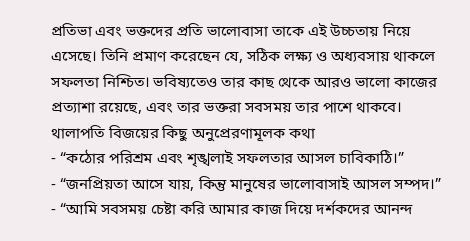প্রতিভা এবং ভক্তদের প্রতি ভালোবাসা তাকে এই উচ্চতায় নিয়ে এসেছে। তিনি প্রমাণ করেছেন যে, সঠিক লক্ষ্য ও অধ্যবসায় থাকলে সফলতা নিশ্চিত। ভবিষ্যতেও তার কাছ থেকে আরও ভালো কাজের প্রত্যাশা রয়েছে, এবং তার ভক্তরা সবসময় তার পাশে থাকবে।
থালাপতি বিজয়ের কিছু অনুপ্রেরণামূলক কথা
- “কঠোর পরিশ্রম এবং শৃঙ্খলাই সফলতার আসল চাবিকাঠি।”
- “জনপ্রিয়তা আসে যায়, কিন্তু মানুষের ভালোবাসাই আসল সম্পদ।”
- “আমি সবসময় চেষ্টা করি আমার কাজ দিয়ে দর্শকদের আনন্দ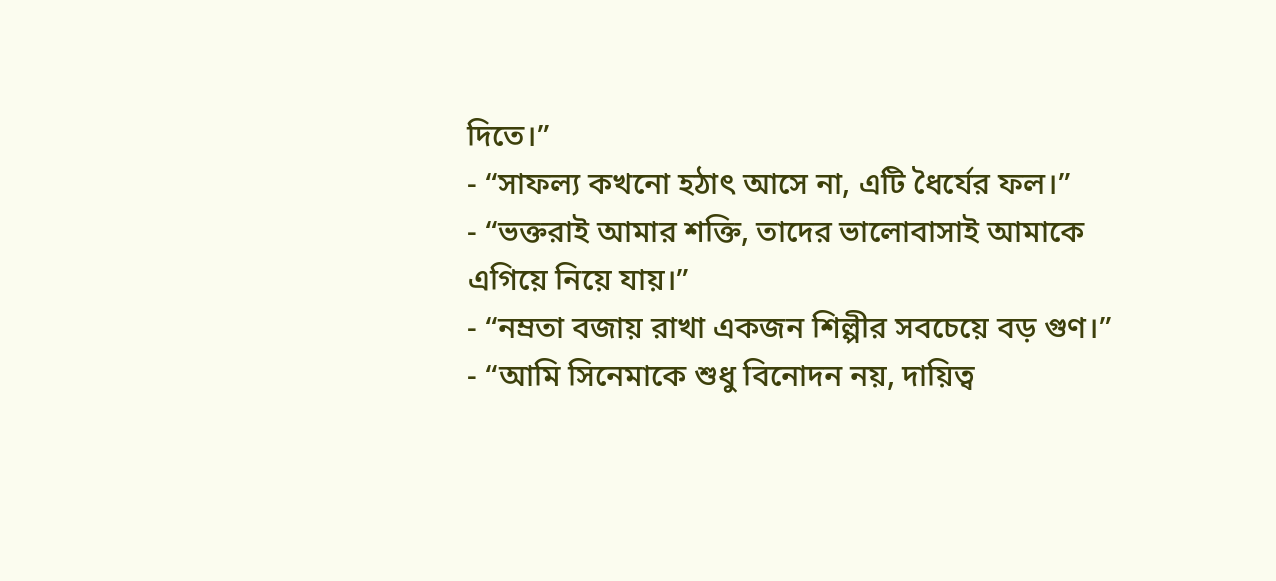দিতে।”
- “সাফল্য কখনো হঠাৎ আসে না, এটি ধৈর্যের ফল।”
- “ভক্তরাই আমার শক্তি, তাদের ভালোবাসাই আমাকে এগিয়ে নিয়ে যায়।”
- “নম্রতা বজায় রাখা একজন শিল্পীর সবচেয়ে বড় গুণ।”
- “আমি সিনেমাকে শুধু বিনোদন নয়, দায়িত্ব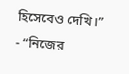হিসেবেও দেখি।”
- “নিজের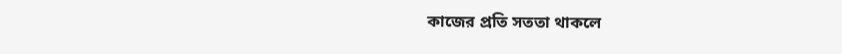কাজের প্রতি সততা থাকলে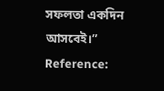সফলতা একদিন আসবেই।”
Reference: